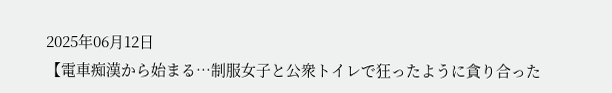2025年06月12日
【電車痴漢から始まる…制服女子と公衆トイレで狂ったように貪り合った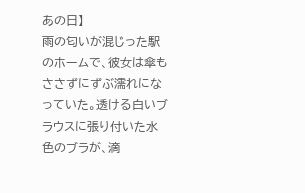あの日】
雨の匂いが混じった駅のホームで、彼女は傘もささずにずぶ濡れになっていた。透ける白いブラウスに張り付いた水色のブラが、滴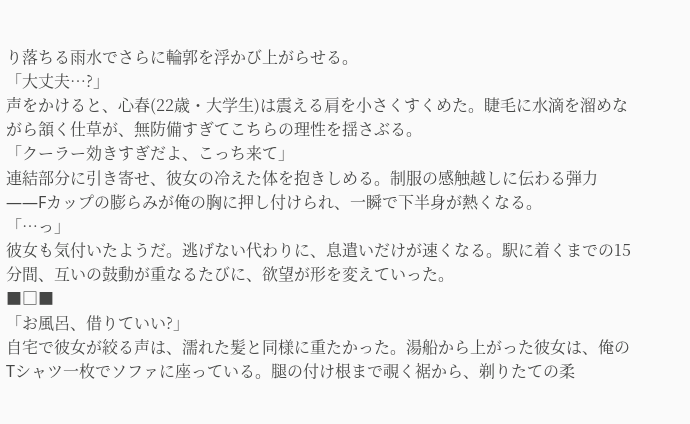り落ちる雨水でさらに輪郭を浮かび上がらせる。
「大丈夫…?」
声をかけると、心春(22歳・大学生)は震える肩を小さくすくめた。睫毛に水滴を溜めながら頷く仕草が、無防備すぎてこちらの理性を揺さぶる。
「クーラー効きすぎだよ、こっち来て」
連結部分に引き寄せ、彼女の冷えた体を抱きしめる。制服の感触越しに伝わる弾力——Fカップの膨らみが俺の胸に押し付けられ、一瞬で下半身が熱くなる。
「…っ」
彼女も気付いたようだ。逃げない代わりに、息遣いだけが速くなる。駅に着くまでの15分間、互いの鼓動が重なるたびに、欲望が形を変えていった。
■□■
「お風呂、借りていい?」
自宅で彼女が絞る声は、濡れた髪と同様に重たかった。湯船から上がった彼女は、俺のTシャツ一枚でソファに座っている。腿の付け根まで覗く裾から、剃りたての柔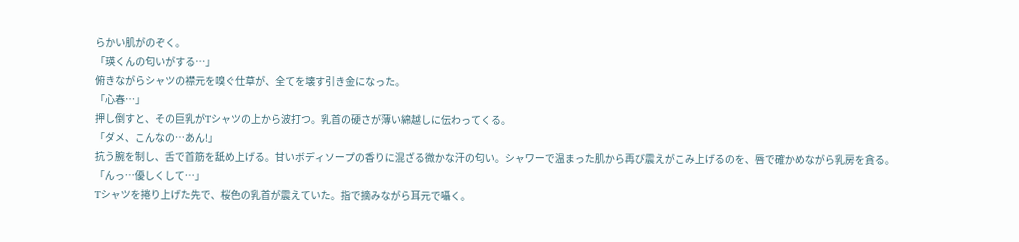らかい肌がのぞく。
「瑛くんの匂いがする…」
俯きながらシャツの襟元を嗅ぐ仕草が、全てを壊す引き金になった。
「心春…」
押し倒すと、その巨乳がTシャツの上から波打つ。乳首の硬さが薄い綿越しに伝わってくる。
「ダメ、こんなの…あん!」
抗う腕を制し、舌で首筋を舐め上げる。甘いボディソープの香りに混ざる微かな汗の匂い。シャワーで温まった肌から再び震えがこみ上げるのを、唇で確かめながら乳房を貪る。
「んっ…優しくして…」
Tシャツを捲り上げた先で、桜色の乳首が震えていた。指で摘みながら耳元で囁く。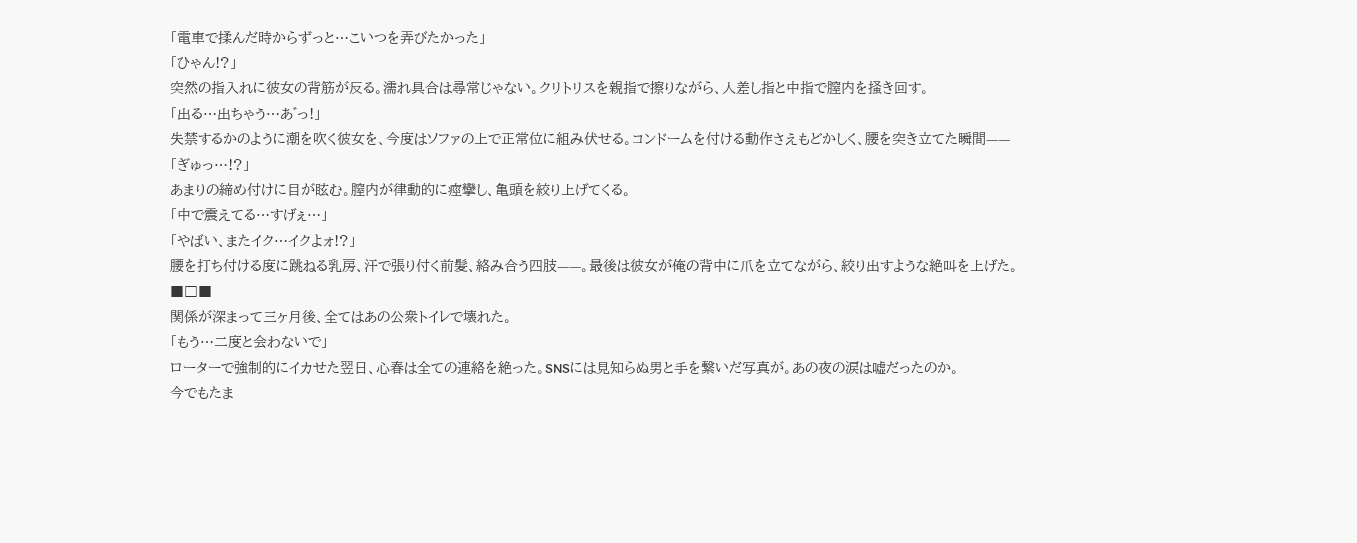「電車で揉んだ時からずっと…こいつを弄びたかった」
「ひゃん!?」
突然の指入れに彼女の背筋が反る。濡れ具合は尋常じゃない。クリトリスを親指で擦りながら、人差し指と中指で膣内を掻き回す。
「出る…出ちゃう…あ゛っ!」
失禁するかのように潮を吹く彼女を、今度はソファの上で正常位に組み伏せる。コンドームを付ける動作さえもどかしく、腰を突き立てた瞬間——
「ぎゅっ…!?」
あまりの締め付けに目が眩む。膣内が律動的に痙攣し、亀頭を絞り上げてくる。
「中で震えてる…すげぇ…」
「やばい、またイク…イクよォ!?」
腰を打ち付ける度に跳ねる乳房、汗で張り付く前髪、絡み合う四肢——。最後は彼女が俺の背中に爪を立てながら、絞り出すような絶叫を上げた。
■□■
関係が深まって三ヶ月後、全てはあの公衆トイレで壊れた。
「もう…二度と会わないで」
ローターで強制的にイカせた翌日、心春は全ての連絡を絶った。SNSには見知らぬ男と手を繋いだ写真が。あの夜の涙は嘘だったのか。
今でもたま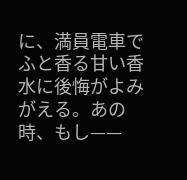に、満員電車でふと香る甘い香水に後悔がよみがえる。あの時、もし——